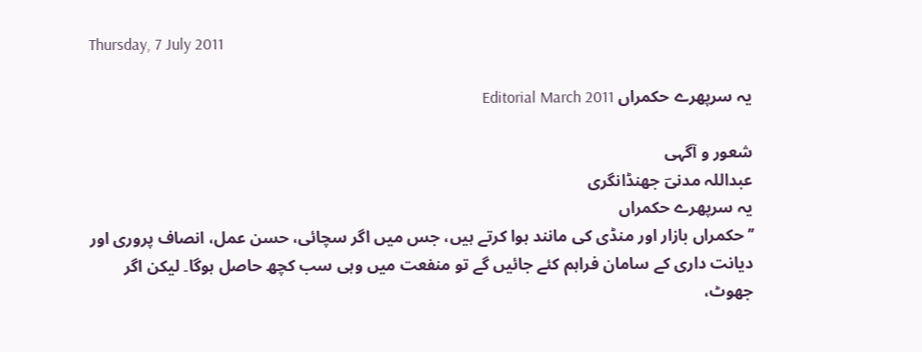Thursday, 7 July 2011

یہ سرپھرے حکمراں Editorial March 2011

شعور و آگہی
عبداللہ مدنیؔ جھنڈانگری
یہ سرپھرے حکمراں
’’حکمراں بازار اور منڈی کی مانند ہوا کرتے ہیں، جس میں اگر سچائی، حسن عمل، انصاف پروری اور دیانت داری کے سامان فراہم کئے جائیں گے تو منفعت میں وہی سب کچھ حاصل ہوگا۔ لیکن اگر جھوٹ،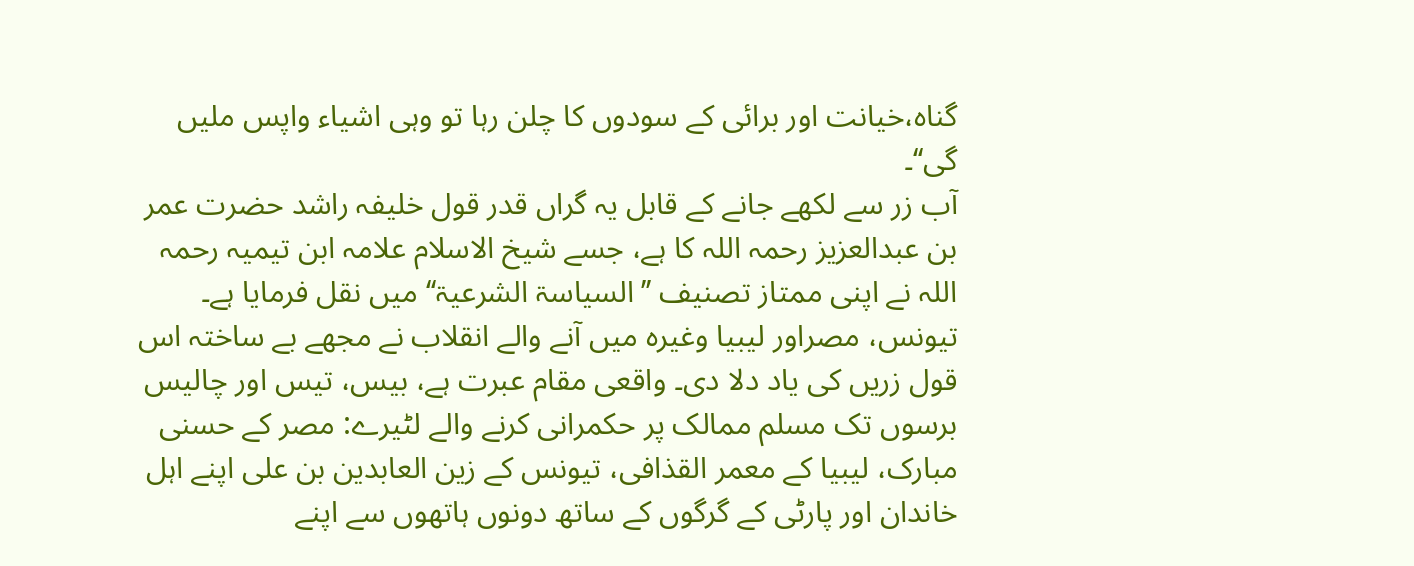گناہ،خیانت اور برائی کے سودوں کا چلن رہا تو وہی اشیاء واپس ملیں گی‘‘۔
آب زر سے لکھے جانے کے قابل یہ گراں قدر قول خلیفہ راشد حضرت عمر بن عبدالعزیز رحمہ اللہ کا ہے، جسے شیخ الاسلام علامہ ابن تیمیہ رحمہ اللہ نے اپنی ممتاز تصنیف ’’السیاسۃ الشرعیۃ‘‘ میں نقل فرمایا ہے۔
تیونس، مصراور لیبیا وغیرہ میں آنے والے انقلاب نے مجھے بے ساختہ اس قول زریں کی یاد دلا دی۔ واقعی مقام عبرت ہے، بیس، تیس اور چالیس برسوں تک مسلم ممالک پر حکمرانی کرنے والے لٹیرے: مصر کے حسنی مبارک، لیبیا کے معمر القذافی، تیونس کے زین العابدین بن علی اپنے اہل خاندان اور پارٹی کے گرگوں کے ساتھ دونوں ہاتھوں سے اپنے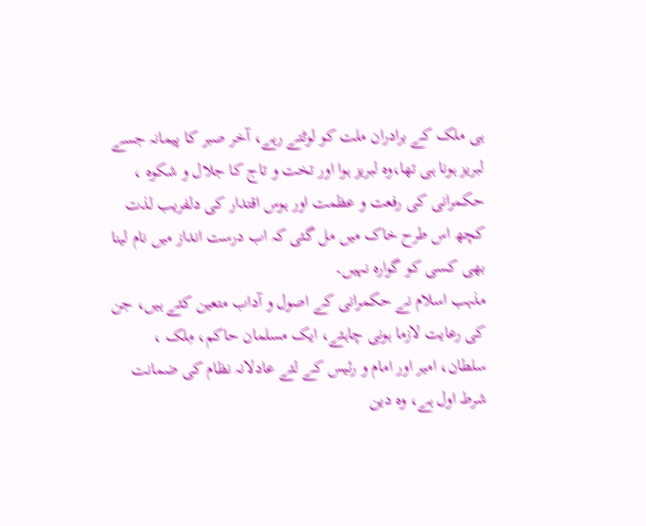ہی ملک کے برادران ملت کو لوٹتے رہے، آخر صبر کا پیمانہ جسے لبریز ہونا ہی تھا،وہ لبریز ہوا اور تخت و تاج کا جلال و شکوہ ، حکمرانی کی رفعت و عظمت اور ہوس اقتدار کی دلفریب لذت کچھ اس طرح خاک میں مل گئی کہ اب درست انداز میں نام لینا بھی کسی کو گوارہ نہیں۔
مذہب اسلام نے حکمرانی کے اصول و آداب متعین کئے ہیں، جن کی رعایت لازما ہونی چاہئے، ایک مسلمان حاکم، مِلک ، سلطان، امیر اور امام و رئیس کے لئے عادلانہ نظام کی ضمانت شرط اول ہے، وہ دین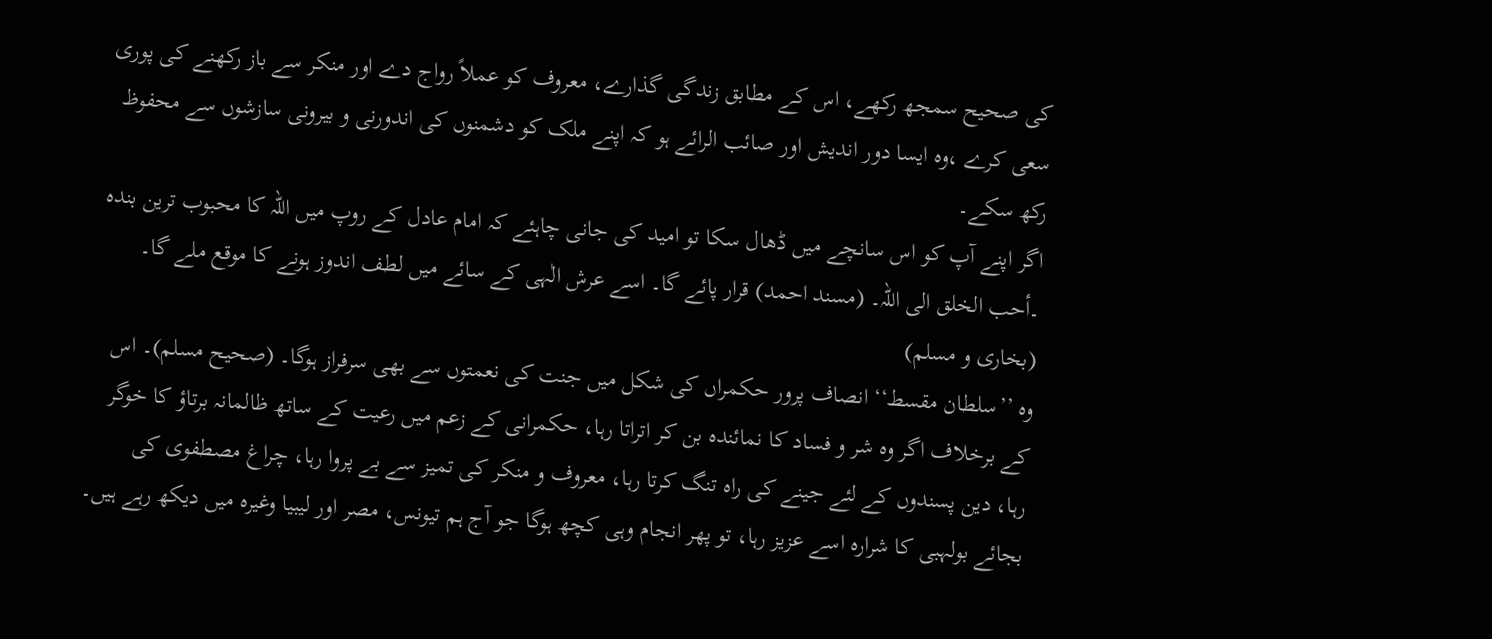کی صحیح سمجھ رکھے، اس کے مطابق زندگی گذارے، معروف کو عملاً رواج دے اور منکر سے باز رکھنے کی پوری سعی کرے ،وہ ایسا دور اندیش اور صائب الرائے ہو کہ اپنے ملک کو دشمنوں کی اندورنی و بیرونی سازشوں سے محفوظ رکھ سکے۔
اگر اپنے آپ کو اس سانچے میں ڈھال سکا تو امید کی جانی چاہئے کہ امام عادل کے روپ میں اللہ کا محبوب ترین بندہ ۔أحب الخلق الی اللہ۔ (مسند احمد) قرار پائے گا۔ اسے عرش الٰہی کے سائے میں لطف اندوز ہونے کا موقع ملے گا۔ (بخاری و مسلم)
وہ ’’سلطان مقسط‘‘ انصاف پرور حکمراں کی شکل میں جنت کی نعمتوں سے بھی سرفراز ہوگا۔ (صحیح مسلم)۔ اس کے برخلاف اگر وہ شر و فساد کا نمائندہ بن کر اتراتا رہا، حکمرانی کے زعم میں رعیت کے ساتھ ظالمانہ برتاؤ کا خوگر رہا، دین پسندوں کے لئے جینے کی راہ تنگ کرتا رہا، معروف و منکر کی تمیز سے بے پروا رہا، چراغ مصطفوی کی بجائے بولہبی کا شرارہ اسے عزیز رہا، تو پھر انجام وہی کچھ ہوگا جو آج ہم تیونس، مصر اور لیبیا وغیرہ میں دیکھ رہے ہیں۔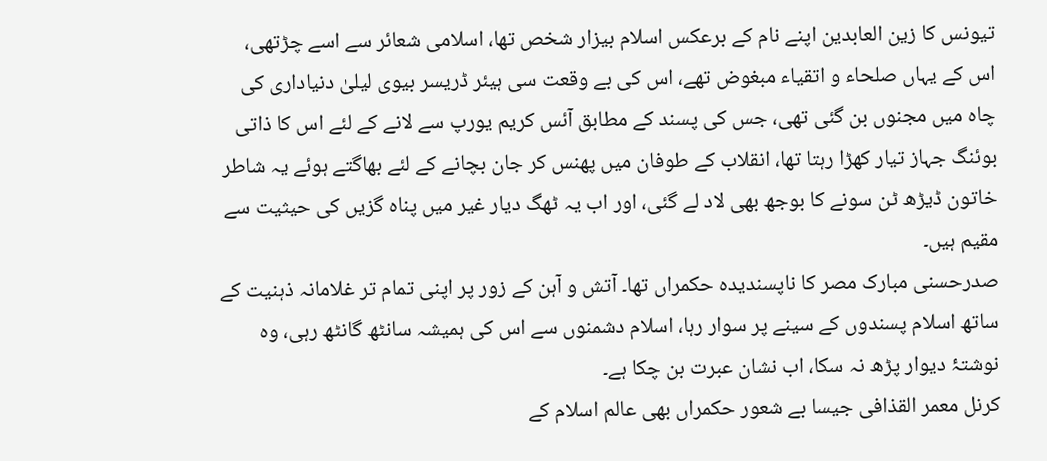تیونس کا زین العابدین اپنے نام کے برعکس اسلام بیزار شخص تھا، اسلامی شعائر سے اسے چڑتھی، اس کے یہاں صلحاء و اتقیاء مبغوض تھے، اس کی بے وقعت سی ہیئر ڈریسر بیوی لیلیٰ دنیاداری کی چاہ میں مجنوں بن گئی تھی، جس کی پسند کے مطابق آئس کریم یورپ سے لانے کے لئے اس کا ذاتی بوئنگ جہاز تیار کھڑا رہتا تھا، انقلاب کے طوفان میں پھنس کر جان بچانے کے لئے بھاگتے ہوئے یہ شاطر خاتون ڈیڑھ ٹن سونے کا بوجھ بھی لاد لے گئی، اور اب یہ ٹھگ دیار غیر میں پناہ گزیں کی حیثیت سے مقیم ہیں۔
صدرحسنی مبارک مصر کا ناپسندیدہ حکمراں تھا۔ آتش و آہن کے زور پر اپنی تمام تر غلامانہ ذہنیت کے ساتھ اسلام پسندوں کے سینے پر سوار رہا، اسلام دشمنوں سے اس کی ہمیشہ سانٹھ گانٹھ رہی، وہ نوشتۂ دیوار پڑھ نہ سکا، اب نشان عبرت بن چکا ہے۔
کرنل معمر القذافی جیسا بے شعور حکمراں بھی عالم اسلام کے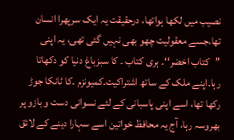نصیب میں لکھا ہواتھا، درحقیقت یہ ایک سرپھرا انسان تھا،جسے معقولیت چھو بھی نہیں گئی تھی، یہ اپنی ’’کتاب اخضر‘‘۔ ہری کتاب ۔ کا سبزباغ دنیا کو دکھاتا رہا۔اپنے ملک کے ساتھ اشتراکیت۔کمیونزم ۔کا ٹانکا جوڑ رکھا تھا، اسے اپنی پاسبانی کے لئے نسوانی دست و بازو پر بھروسہ رہا، آج یہ محافظ خواتین اسے سہارا دینے کے لائق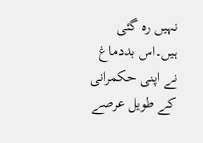نہیں رہ گئی ہیں۔اس بددماغ نے اپنی حکمرانی کے طویل عرصے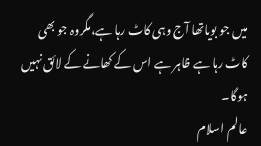میں جو بویاتھا آج وہی کاٹ رہا ہے،مگروہ جو بھی کاٹ رہا ہے ظاہر ہے اس کے کھانے کے لائق نہیں ہوگا۔
عالم اسلام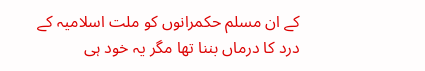کے ان مسلم حکمرانوں کو ملت اسلامیہ کے درد کا درماں بننا تھا مگر یہ خود ہی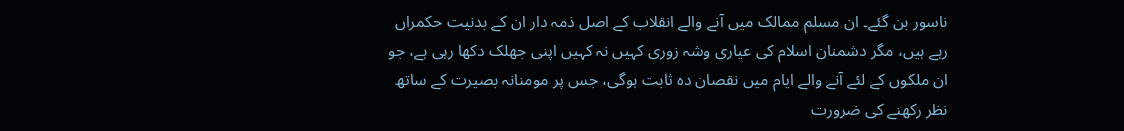ناسور بن گئے۔ ان مسلم ممالک میں آنے والے انقلاب کے اصل ذمہ دار ان کے بدنیت حکمراں رہے ہیں، مگر دشمنان اسلام کی عیاری وشہ زوری کہیں نہ کہیں اپنی جھلک دکھا رہی ہے، جو ان ملکوں کے لئے آنے والے ایام میں نقصان دہ ثابت ہوگی، جس پر مومنانہ بصیرت کے ساتھ نظر رکھنے کی ضرورت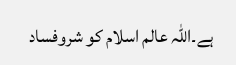ہے۔اللہ عالم اسلام کو شروفساد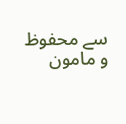سے محفوظ و مامون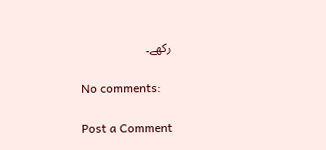رکھے۔

No comments:

Post a Comment